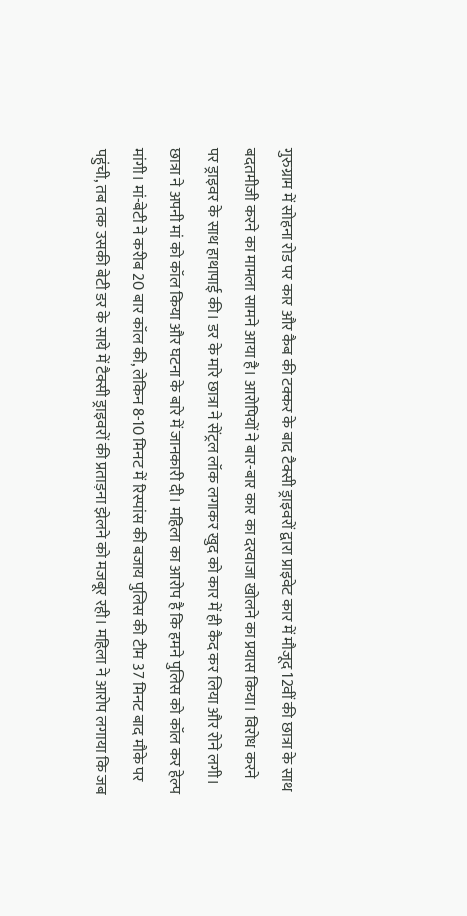गुरुग्राम में सोहना रोड पर कार और कैब की टक्कर के बाद टैक्सी ड्राइवरों द्वारा प्राइवेट कार में मौजूद 12वीं की छात्रा के साथ बदतमीजी करने का मामला सामने आया है। आरोपियों ने बार-बार कार का दरवाजा खोलने का प्रयास किया। विरोध करने पर ड्राइवर के साथ हाथापाई की। डर के मारे छात्रा ने सेंट्रल लॉक लगाकर खुद को कार में ही कैद कर लिया और रोने लगी। छात्रा ने अपनी मां को कॉल किया और घटना के बारे में जानकारी दी। महिला का आरोप है कि हमने पुलिस को कॉल कर हेल्प मांगी। मां-बेटी ने करीब 20 बार कॉल की, लेकिन 8-10 मिनट में रिस्पांस की बजाय पुलिस की टीम 37 मिनट बाद मौके पर पहुंची, तब तक उसकी बेटी डर के साये में टैक्सी ड्राइवरों की प्रताड़ना झेलने को मजबूर रही। महिला ने आरोप लगाया कि जब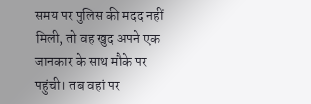समय पर पुलिस की मदद नहीं मिली, तो वह खुद अपने एक जानकार के साथ मौके पर पहुंची। तब वहां पर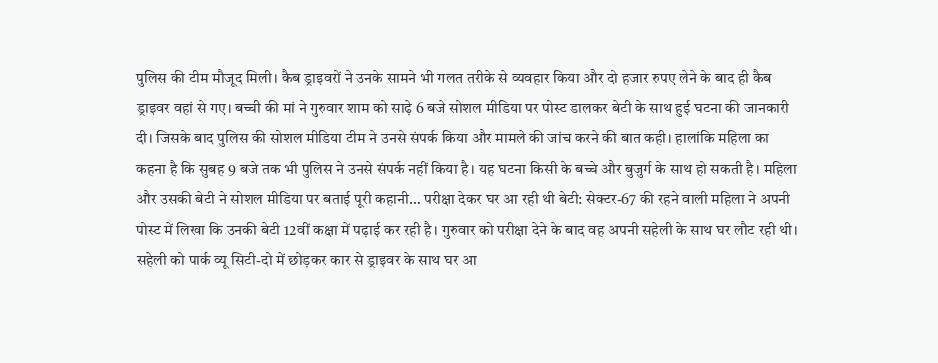पुलिस की टीम मौजूद मिली। कैब ड्राइवरों ने उनके सामने भी गलत तरीके से व्यवहार किया और दो हजार रुपए लेने के बाद ही कैब ड्राइवर वहां से गए। बच्ची की मां ने गुरुवार शाम को साढ़े 6 बजे सोशल मीडिया पर पोस्ट डालकर बेटी के साथ हुई घटना की जानकारी दी। जिसके बाद पुलिस की सोशल मीडिया टीम ने उनसे संपर्क किया और मामले की जांच करने की बात कही। हालांकि महिला का कहना है कि सुबह 9 बजे तक भी पुलिस ने उनसे संपर्क नहीं किया है। यह घटना किसी के बच्चे और बुजुर्ग के साथ हो सकती है। महिला और उसकी बेटी ने सोशल मीडिया पर बताई पूरी कहानी… परीक्षा देकर घर आ रही थी बेटी: सेक्टर-67 की रहने वाली महिला ने अपनी पोस्ट में लिखा कि उनकी बेटी 12वीं कक्षा में पढ़ाई कर रही है। गुरुवार को परीक्षा देने के बाद वह अपनी सहेली के साथ घर लौट रही थी। सहेली को पार्क व्यू सिटी-दो में छोड़कर कार से ड्राइवर के साथ घर आ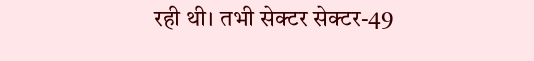रही थी। तभी सेक्टर सेक्टर-49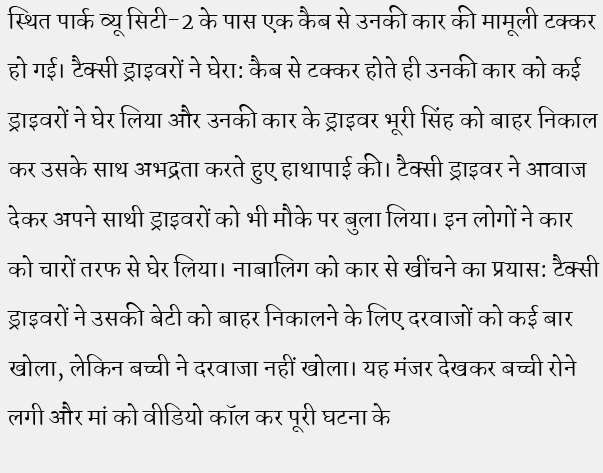स्थित पार्क व्यू सिटी-2 के पास एक कैब से उनकी कार की मामूली टक्कर हो गई। टैक्सी ड्राइवरों ने घेरा: कैब से टक्कर होते ही उनकी कार को कई ड्राइवरों ने घेर लिया और उनकी कार के ड्राइवर भूरी सिंह को बाहर निकाल कर उसके साथ अभद्रता करते हुए हाथापाई की। टैक्सी ड्राइवर ने आवाज देकर अपने साथी ड्राइवरों को भी मौके पर बुला लिया। इन लोगों ने कार को चारों तरफ से घेर लिया। नाबालिग को कार से खींचने का प्रयास: टैक्सी ड्राइवरों ने उसकी बेटी को बाहर निकालने के लिए दरवाजों को कई बार खोला, लेकिन बच्ची ने दरवाजा नहीं खोला। यह मंजर देखकर बच्ची रोने लगी और मां को वीडियो कॉल कर पूरी घटना के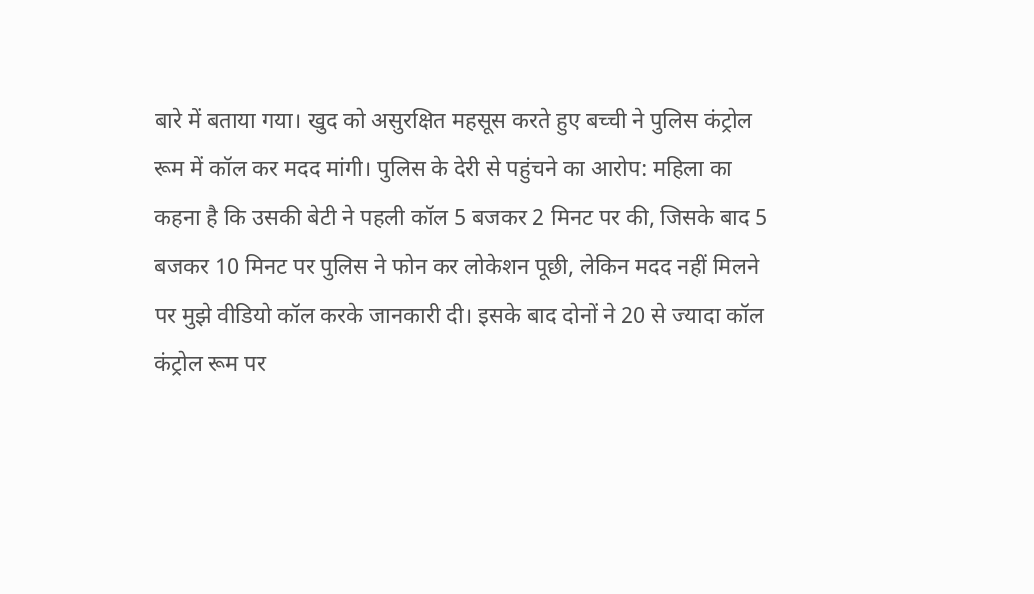बारे में बताया गया। खुद को असुरक्षित महसूस करते हुए बच्ची ने पुलिस कंट्रोल रूम में कॉल कर मदद मांगी। पुलिस के देरी से पहुंचने का आरोप: महिला का कहना है कि उसकी बेटी ने पहली कॉल 5 बजकर 2 मिनट पर की, जिसके बाद 5 बजकर 10 मिनट पर पुलिस ने फोन कर लोकेशन पूछी, लेकिन मदद नहीं मिलने पर मुझे वीडियो कॉल करके जानकारी दी। इसके बाद दोनों ने 20 से ज्यादा कॉल कंट्रोल रूम पर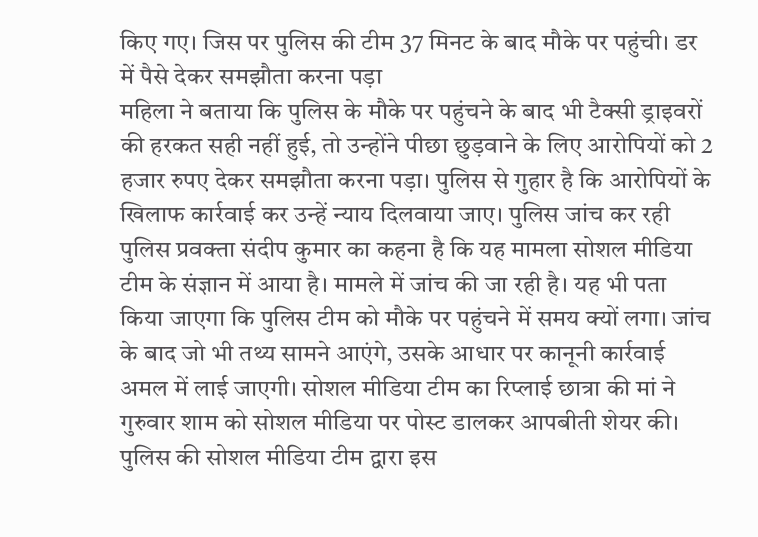किए गए। जिस पर पुलिस की टीम 37 मिनट के बाद मौके पर पहुंची। डर में पैसे देकर समझौता करना पड़ा
महिला ने बताया कि पुलिस के मौके पर पहुंचने के बाद भी टैक्सी ड्राइवरों की हरकत सही नहीं हुई, तो उन्होंने पीछा छुड़वाने के लिए आरोपियों को 2 हजार रुपए देकर समझौता करना पड़ा। पुलिस से गुहार है कि आरोपियों के खिलाफ कार्रवाई कर उन्हें न्याय दिलवाया जाए। पुलिस जांच कर रही पुलिस प्रवक्ता संदीप कुमार का कहना है कि यह मामला सोशल मीडिया टीम के संज्ञान में आया है। मामले में जांच की जा रही है। यह भी पता किया जाएगा कि पुलिस टीम को मौके पर पहुंचने में समय क्यों लगा। जांच के बाद जो भी तथ्य सामने आएंगे, उसके आधार पर कानूनी कार्रवाई अमल में लाई जाएगी। सोशल मीडिया टीम का रिप्लाई छात्रा की मां ने गुरुवार शाम को सोशल मीडिया पर पोस्ट डालकर आपबीती शेयर की। पुलिस की सोशल मीडिया टीम द्वारा इस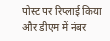पोस्ट पर रिप्लाई किया और डीएम में नंबर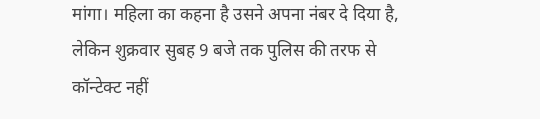मांगा। महिला का कहना है उसने अपना नंबर दे दिया है, लेकिन शुक्रवार सुबह 9 बजे तक पुलिस की तरफ से कॉन्टेक्ट नहीं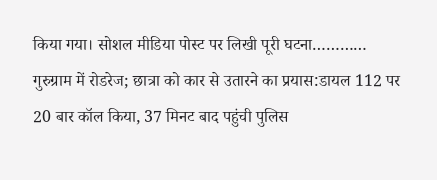किया गया। सोशल मीडिया पोस्ट पर लिखी पूरी घटना…………
गुरुग्राम में रोडरेज; छात्रा को कार से उतारने का प्रयास:डायल 112 पर 20 बार कॉल किया, 37 मिनट बाद पहुंची पुलिस